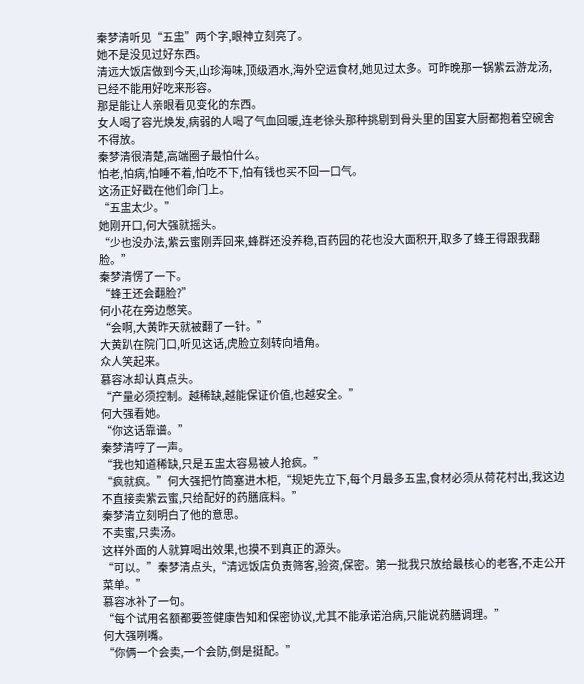秦梦清听见“五盅”两个字,眼神立刻亮了。
她不是没见过好东西。
清远大饭店做到今天,山珍海味,顶级酒水,海外空运食材,她见过太多。可昨晚那一锅紫云游龙汤,已经不能用好吃来形容。
那是能让人亲眼看见变化的东西。
女人喝了容光焕发,病弱的人喝了气血回暖,连老徐头那种挑剔到骨头里的国宴大厨都抱着空碗舍不得放。
秦梦清很清楚,高端圈子最怕什么。
怕老,怕病,怕睡不着,怕吃不下,怕有钱也买不回一口气。
这汤正好戳在他们命门上。
“五盅太少。”
她刚开口,何大强就摇头。
“少也没办法,紫云蜜刚弄回来,蜂群还没养稳,百药园的花也没大面积开,取多了蜂王得跟我翻脸。”
秦梦清愣了一下。
“蜂王还会翻脸?”
何小花在旁边憋笑。
“会啊,大黄昨天就被翻了一针。”
大黄趴在院门口,听见这话,虎脸立刻转向墙角。
众人笑起来。
慕容冰却认真点头。
“产量必须控制。越稀缺,越能保证价值,也越安全。”
何大强看她。
“你这话靠谱。”
秦梦清哼了一声。
“我也知道稀缺,只是五盅太容易被人抢疯。”
“疯就疯。”何大强把竹筒塞进木柜,“规矩先立下,每个月最多五盅,食材必须从荷花村出,我这边不直接卖紫云蜜,只给配好的药膳底料。”
秦梦清立刻明白了他的意思。
不卖蜜,只卖汤。
这样外面的人就算喝出效果,也摸不到真正的源头。
“可以。”秦梦清点头,“清远饭店负责筛客,验资,保密。第一批我只放给最核心的老客,不走公开菜单。”
慕容冰补了一句。
“每个试用名额都要签健康告知和保密协议,尤其不能承诺治病,只能说药膳调理。”
何大强咧嘴。
“你俩一个会卖,一个会防,倒是挺配。”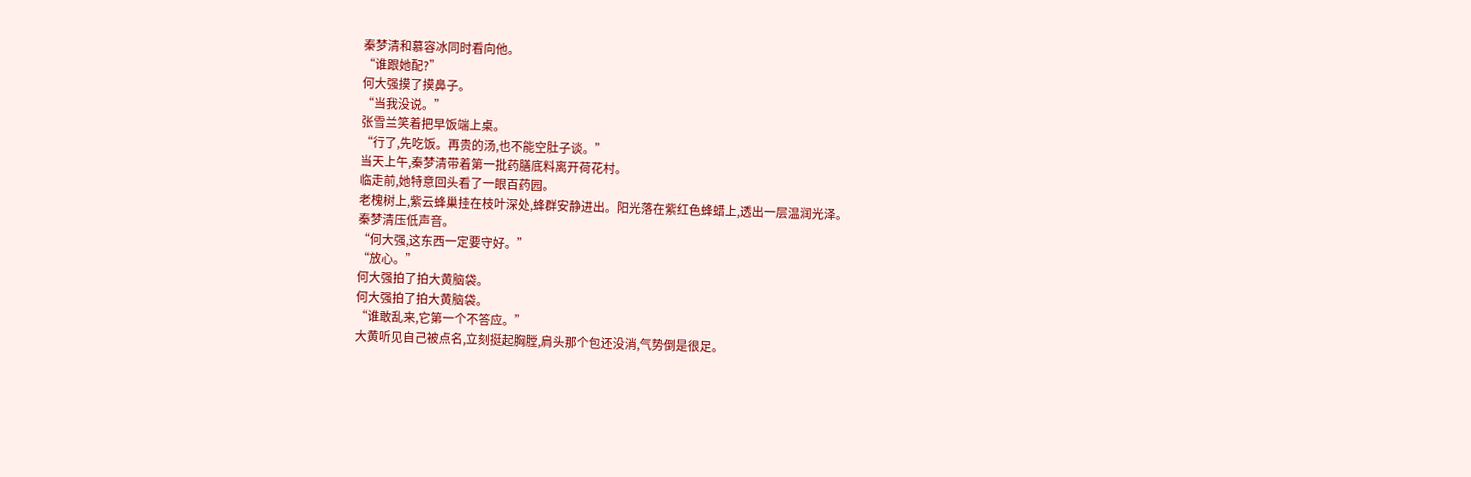秦梦清和慕容冰同时看向他。
“谁跟她配?”
何大强摸了摸鼻子。
“当我没说。”
张雪兰笑着把早饭端上桌。
“行了,先吃饭。再贵的汤,也不能空肚子谈。”
当天上午,秦梦清带着第一批药膳底料离开荷花村。
临走前,她特意回头看了一眼百药园。
老槐树上,紫云蜂巢挂在枝叶深处,蜂群安静进出。阳光落在紫红色蜂蜡上,透出一层温润光泽。
秦梦清压低声音。
“何大强,这东西一定要守好。”
“放心。”
何大强拍了拍大黄脑袋。
何大强拍了拍大黄脑袋。
“谁敢乱来,它第一个不答应。”
大黄听见自己被点名,立刻挺起胸膛,肩头那个包还没消,气势倒是很足。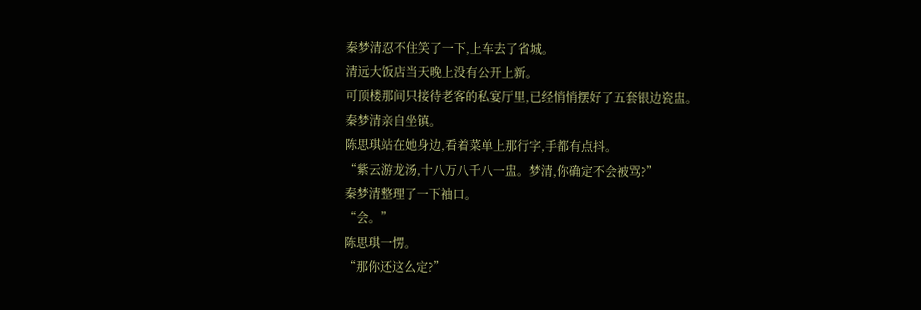秦梦清忍不住笑了一下,上车去了省城。
清远大饭店当天晚上没有公开上新。
可顶楼那间只接待老客的私宴厅里,已经悄悄摆好了五套银边瓷盅。
秦梦清亲自坐镇。
陈思琪站在她身边,看着菜单上那行字,手都有点抖。
“紫云游龙汤,十八万八千八一盅。梦清,你确定不会被骂?”
秦梦清整理了一下袖口。
“会。”
陈思琪一愣。
“那你还这么定?”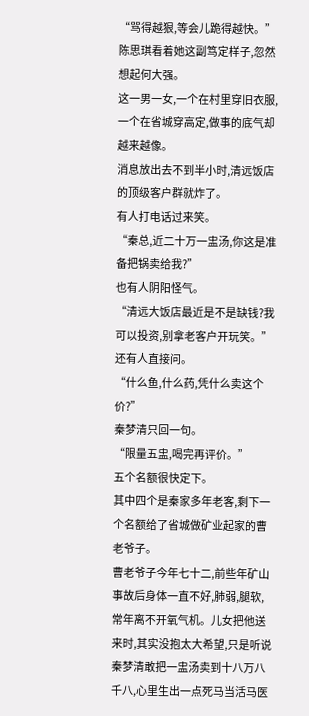“骂得越狠,等会儿跪得越快。”
陈思琪看着她这副笃定样子,忽然想起何大强。
这一男一女,一个在村里穿旧衣服,一个在省城穿高定,做事的底气却越来越像。
消息放出去不到半小时,清远饭店的顶级客户群就炸了。
有人打电话过来笑。
“秦总,近二十万一盅汤,你这是准备把锅卖给我?”
也有人阴阳怪气。
“清远大饭店最近是不是缺钱?我可以投资,别拿老客户开玩笑。”
还有人直接问。
“什么鱼,什么药,凭什么卖这个价?”
秦梦清只回一句。
“限量五盅,喝完再评价。”
五个名额很快定下。
其中四个是秦家多年老客,剩下一个名额给了省城做矿业起家的曹老爷子。
曹老爷子今年七十二,前些年矿山事故后身体一直不好,肺弱,腿软,常年离不开氧气机。儿女把他送来时,其实没抱太大希望,只是听说秦梦清敢把一盅汤卖到十八万八千八,心里生出一点死马当活马医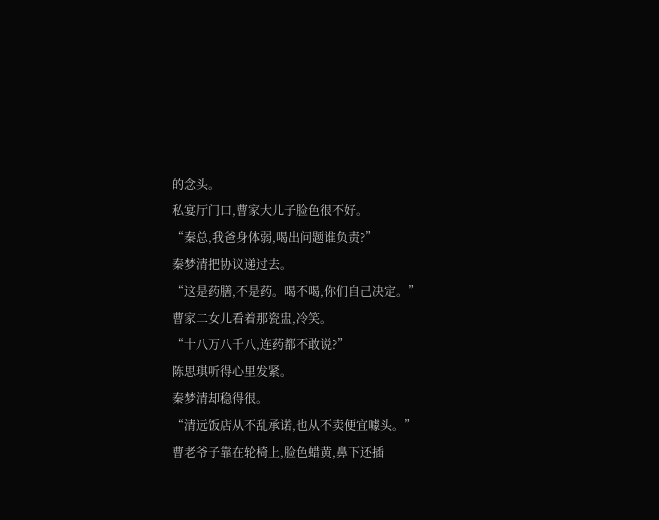的念头。
私宴厅门口,曹家大儿子脸色很不好。
“秦总,我爸身体弱,喝出问题谁负责?”
秦梦清把协议递过去。
“这是药膳,不是药。喝不喝,你们自己决定。”
曹家二女儿看着那瓷盅,冷笑。
“十八万八千八,连药都不敢说?”
陈思琪听得心里发紧。
秦梦清却稳得很。
“清远饭店从不乱承诺,也从不卖便宜噱头。”
曹老爷子靠在轮椅上,脸色蜡黄,鼻下还插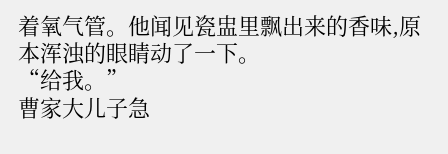着氧气管。他闻见瓷盅里飘出来的香味,原本浑浊的眼睛动了一下。
“给我。”
曹家大儿子急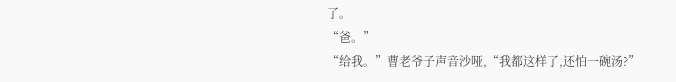了。
“爸。”
“给我。”曹老爷子声音沙哑,“我都这样了,还怕一碗汤?”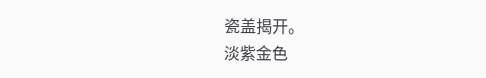瓷盖揭开。
淡紫金色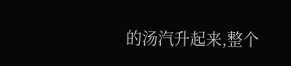的汤汽升起来,整个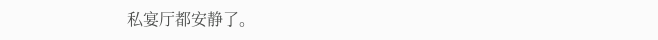私宴厅都安静了。